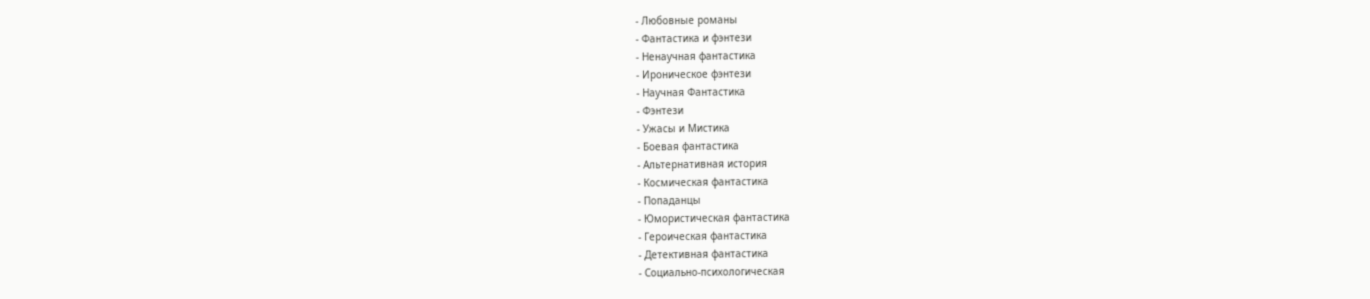- Любовные романы
- Фантастика и фэнтези
- Ненаучная фантастика
- Ироническое фэнтези
- Научная Фантастика
- Фэнтези
- Ужасы и Мистика
- Боевая фантастика
- Альтернативная история
- Космическая фантастика
- Попаданцы
- Юмористическая фантастика
- Героическая фантастика
- Детективная фантастика
- Социально-психологическая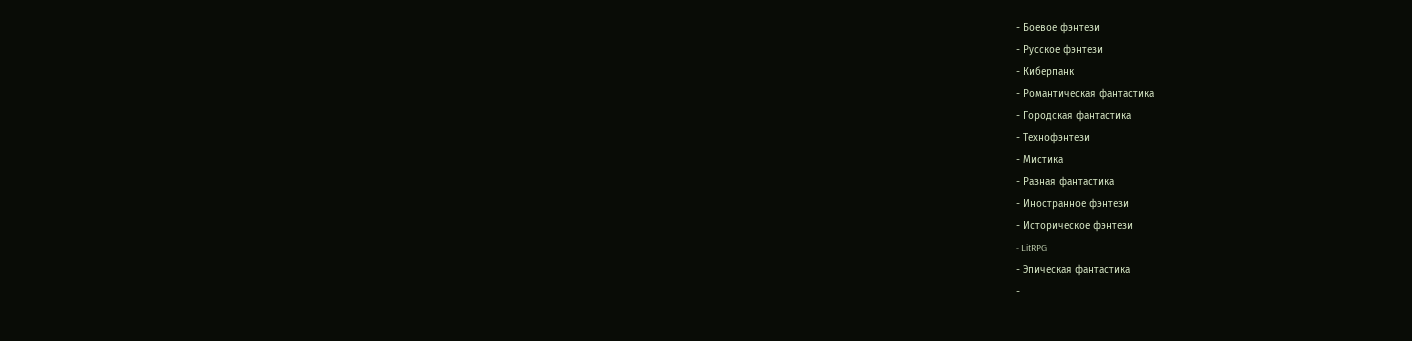- Боевое фэнтези
- Русское фэнтези
- Киберпанк
- Романтическая фантастика
- Городская фантастика
- Технофэнтези
- Мистика
- Разная фантастика
- Иностранное фэнтези
- Историческое фэнтези
- LitRPG
- Эпическая фантастика
-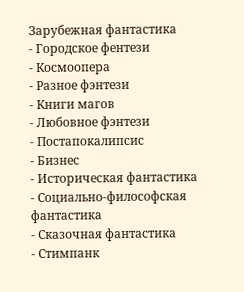Зарубежная фантастика
- Городское фентези
- Космоопера
- Разное фэнтези
- Книги магов
- Любовное фэнтези
- Постапокалипсис
- Бизнес
- Историческая фантастика
- Социально-философская фантастика
- Сказочная фантастика
- Стимпанк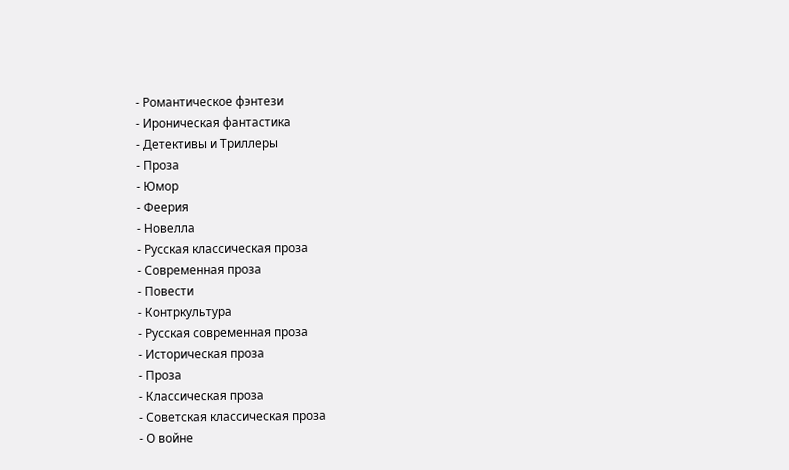- Романтическое фэнтези
- Ироническая фантастика
- Детективы и Триллеры
- Проза
- Юмор
- Феерия
- Новелла
- Русская классическая проза
- Современная проза
- Повести
- Контркультура
- Русская современная проза
- Историческая проза
- Проза
- Классическая проза
- Советская классическая проза
- О войне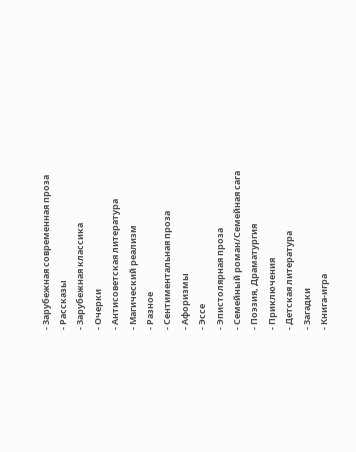- Зарубежная современная проза
- Рассказы
- Зарубежная классика
- Очерки
- Антисоветская литература
- Магический реализм
- Разное
- Сентиментальная проза
- Афоризмы
- Эссе
- Эпистолярная проза
- Семейный роман/Семейная сага
- Поэзия, Драматургия
- Приключения
- Детская литература
- Загадки
- Книга-игра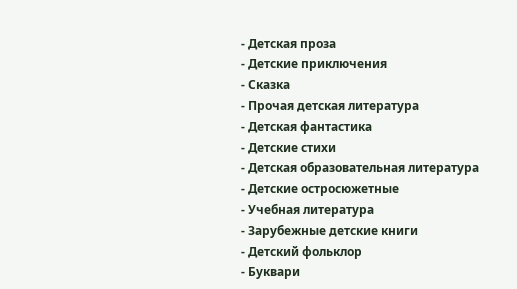- Детская проза
- Детские приключения
- Сказка
- Прочая детская литература
- Детская фантастика
- Детские стихи
- Детская образовательная литература
- Детские остросюжетные
- Учебная литература
- Зарубежные детские книги
- Детский фольклор
- Буквари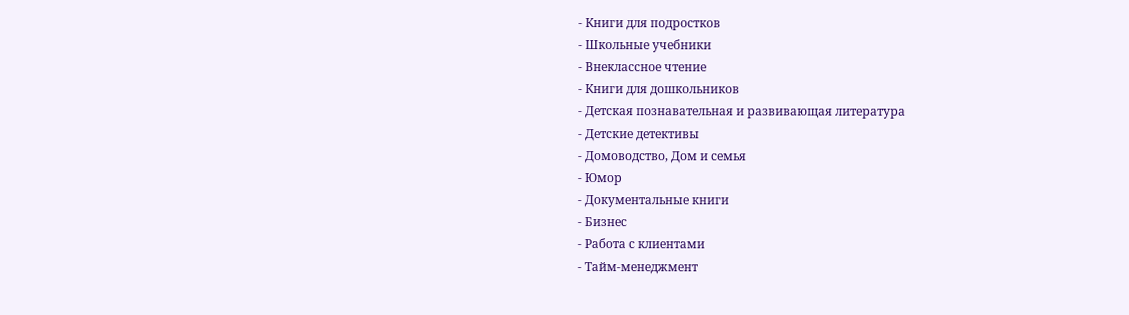- Книги для подростков
- Школьные учебники
- Внеклассное чтение
- Книги для дошкольников
- Детская познавательная и развивающая литература
- Детские детективы
- Домоводство, Дом и семья
- Юмор
- Документальные книги
- Бизнес
- Работа с клиентами
- Тайм-менеджмент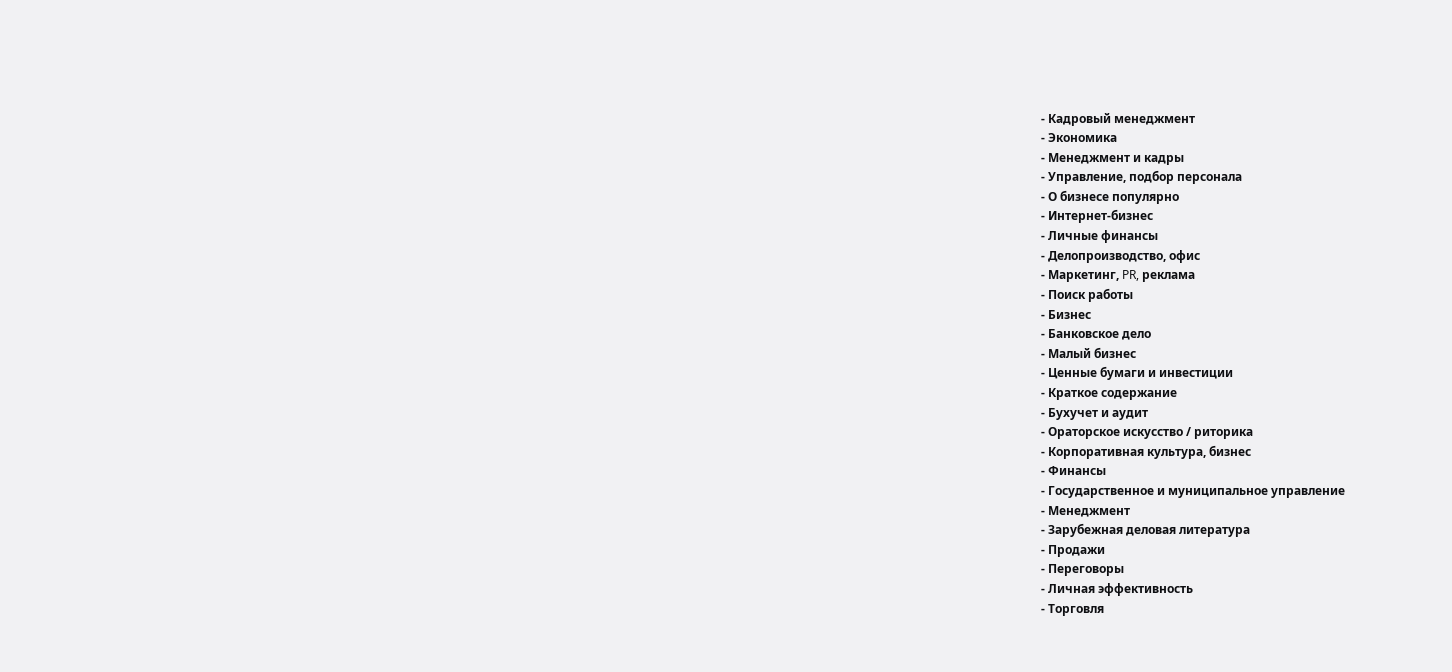- Кадровый менеджмент
- Экономика
- Менеджмент и кадры
- Управление, подбор персонала
- О бизнесе популярно
- Интернет-бизнес
- Личные финансы
- Делопроизводство, офис
- Маркетинг, PR, реклама
- Поиск работы
- Бизнес
- Банковское дело
- Малый бизнес
- Ценные бумаги и инвестиции
- Краткое содержание
- Бухучет и аудит
- Ораторское искусство / риторика
- Корпоративная культура, бизнес
- Финансы
- Государственное и муниципальное управление
- Менеджмент
- Зарубежная деловая литература
- Продажи
- Переговоры
- Личная эффективность
- Торговля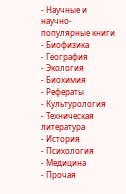- Научные и научно-популярные книги
- Биофизика
- География
- Экология
- Биохимия
- Рефераты
- Культурология
- Техническая литература
- История
- Психология
- Медицина
- Прочая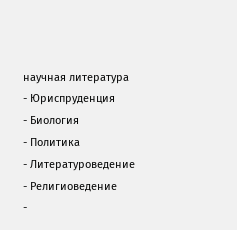научная литература
- Юриспруденция
- Биология
- Политика
- Литературоведение
- Религиоведение
-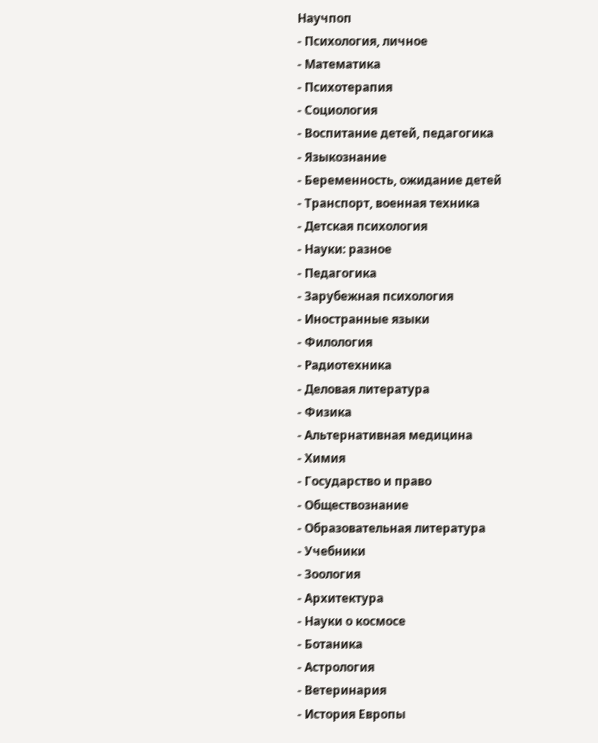Научпоп
- Психология, личное
- Математика
- Психотерапия
- Социология
- Воспитание детей, педагогика
- Языкознание
- Беременность, ожидание детей
- Транспорт, военная техника
- Детская психология
- Науки: разное
- Педагогика
- Зарубежная психология
- Иностранные языки
- Филология
- Радиотехника
- Деловая литература
- Физика
- Альтернативная медицина
- Химия
- Государство и право
- Обществознание
- Образовательная литература
- Учебники
- Зоология
- Архитектура
- Науки о космосе
- Ботаника
- Астрология
- Ветеринария
- История Европы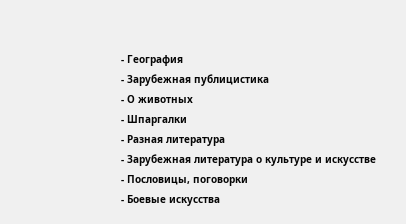- География
- Зарубежная публицистика
- О животных
- Шпаргалки
- Разная литература
- Зарубежная литература о культуре и искусстве
- Пословицы, поговорки
- Боевые искусства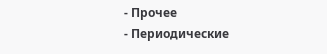- Прочее
- Периодические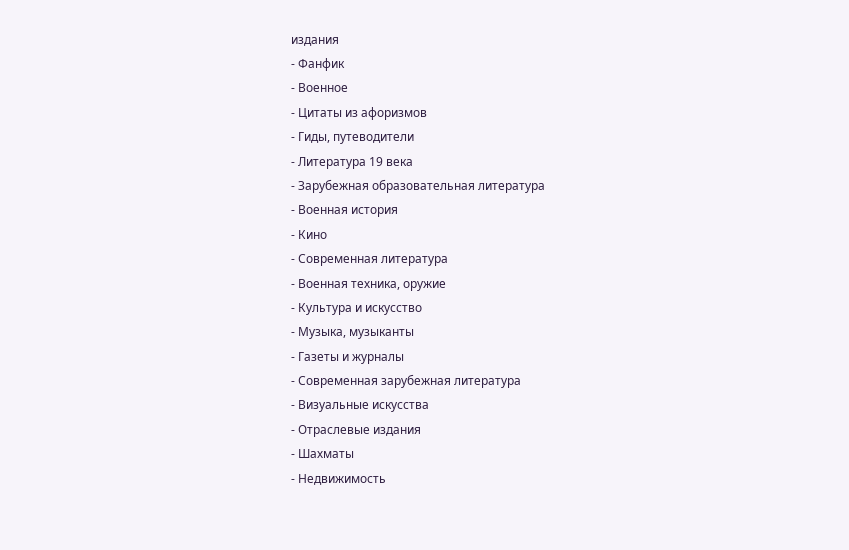издания
- Фанфик
- Военное
- Цитаты из афоризмов
- Гиды, путеводители
- Литература 19 века
- Зарубежная образовательная литература
- Военная история
- Кино
- Современная литература
- Военная техника, оружие
- Культура и искусство
- Музыка, музыканты
- Газеты и журналы
- Современная зарубежная литература
- Визуальные искусства
- Отраслевые издания
- Шахматы
- Недвижимость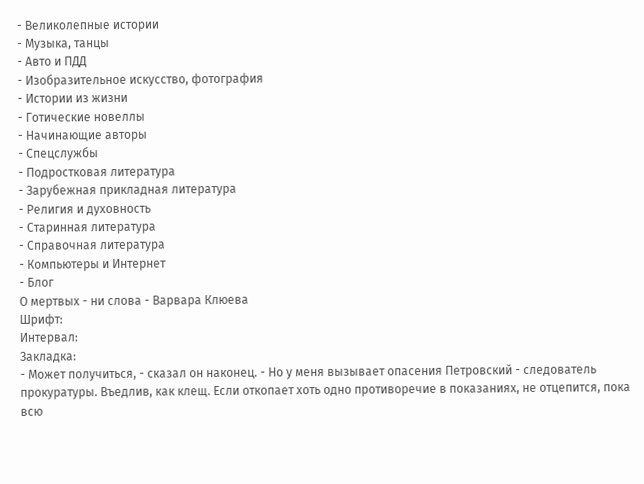- Великолепные истории
- Музыка, танцы
- Авто и ПДД
- Изобразительное искусство, фотография
- Истории из жизни
- Готические новеллы
- Начинающие авторы
- Спецслужбы
- Подростковая литература
- Зарубежная прикладная литература
- Религия и духовность
- Старинная литература
- Справочная литература
- Компьютеры и Интернет
- Блог
О мертвых - ни слова - Варвара Клюева
Шрифт:
Интервал:
Закладка:
- Может получиться, - сказал он наконец. - Но у меня вызывает опасения Петровский - следователь прокуратуры. Въедлив, как клещ. Если откопает хоть одно противоречие в показаниях, не отцепится, пока всю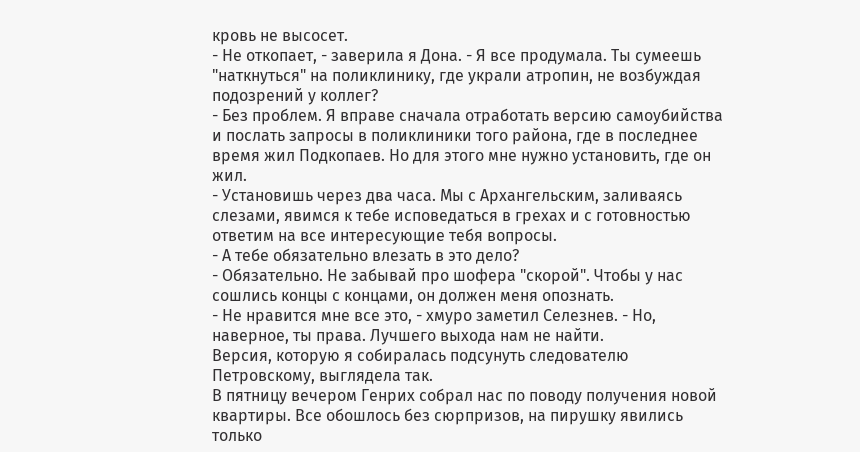кровь не высосет.
- Не откопает, - заверила я Дона. - Я все продумала. Ты сумеешь "наткнуться" на поликлинику, где украли атропин, не возбуждая подозрений у коллег?
- Без проблем. Я вправе сначала отработать версию самоубийства и послать запросы в поликлиники того района, где в последнее время жил Подкопаев. Но для этого мне нужно установить, где он жил.
- Установишь через два часа. Мы с Архангельским, заливаясь слезами, явимся к тебе исповедаться в грехах и с готовностью ответим на все интересующие тебя вопросы.
- А тебе обязательно влезать в это дело?
- Обязательно. Не забывай про шофера "скорой". Чтобы у нас сошлись концы с концами, он должен меня опознать.
- Не нравится мне все это, - хмуро заметил Селезнев. - Но, наверное, ты права. Лучшего выхода нам не найти.
Версия, которую я собиралась подсунуть следователю Петровскому, выглядела так.
В пятницу вечером Генрих собрал нас по поводу получения новой квартиры. Все обошлось без сюрпризов, на пирушку явились только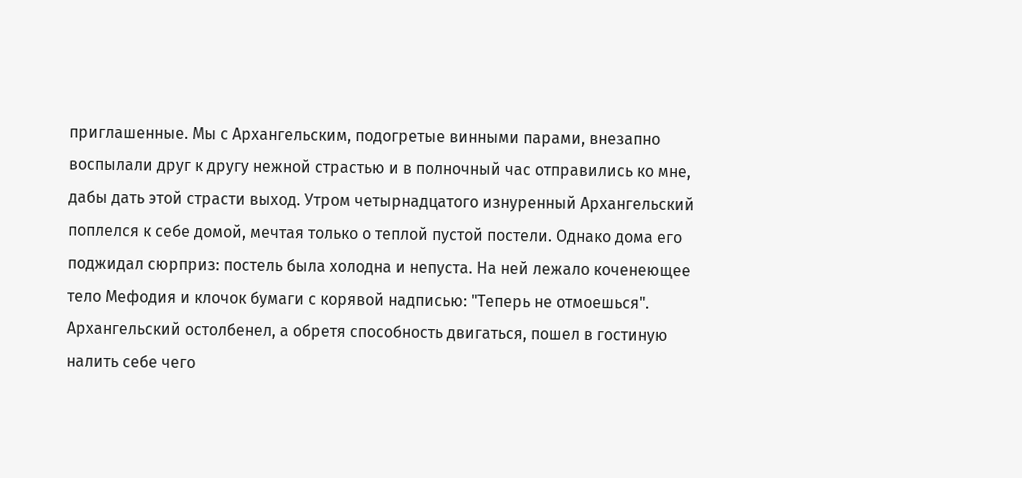приглашенные. Мы с Архангельским, подогретые винными парами, внезапно воспылали друг к другу нежной страстью и в полночный час отправились ко мне, дабы дать этой страсти выход. Утром четырнадцатого изнуренный Архангельский поплелся к себе домой, мечтая только о теплой пустой постели. Однако дома его поджидал сюрприз: постель была холодна и непуста. На ней лежало коченеющее тело Мефодия и клочок бумаги с корявой надписью: "Теперь не отмоешься".
Архангельский остолбенел, а обретя способность двигаться, пошел в гостиную налить себе чего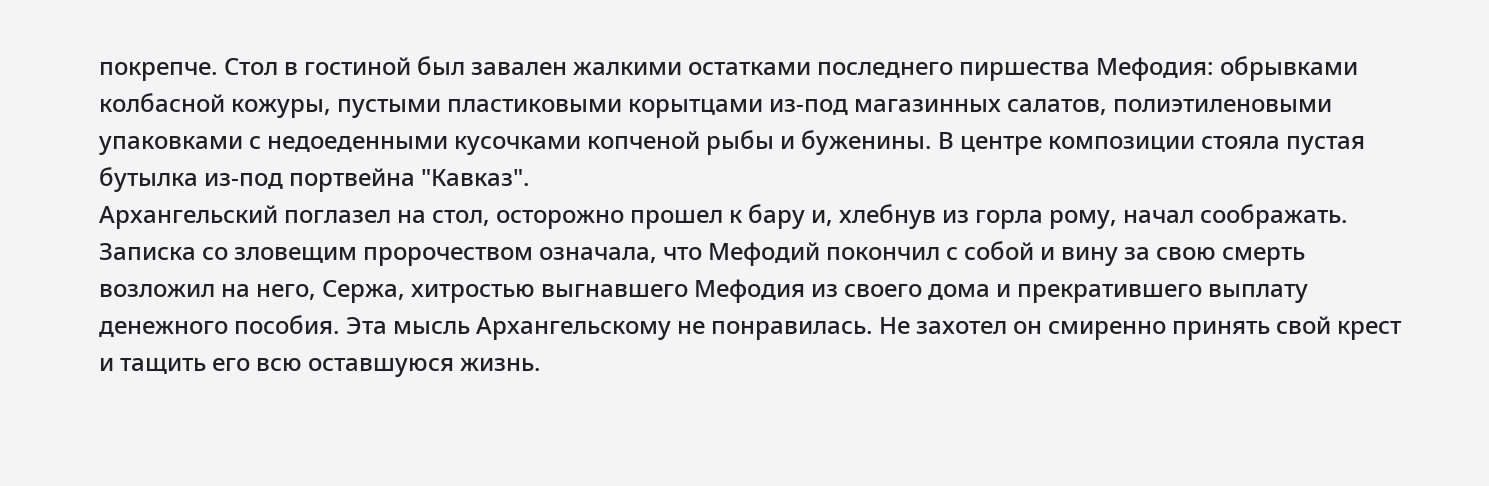покрепче. Стол в гостиной был завален жалкими остатками последнего пиршества Мефодия: обрывками колбасной кожуры, пустыми пластиковыми корытцами из-под магазинных салатов, полиэтиленовыми упаковками с недоеденными кусочками копченой рыбы и буженины. В центре композиции стояла пустая бутылка из-под портвейна "Кавказ".
Архангельский поглазел на стол, осторожно прошел к бару и, хлебнув из горла рому, начал соображать. Записка со зловещим пророчеством означала, что Мефодий покончил с собой и вину за свою смерть возложил на него, Сержа, хитростью выгнавшего Мефодия из своего дома и прекратившего выплату денежного пособия. Эта мысль Архангельскому не понравилась. Не захотел он смиренно принять свой крест и тащить его всю оставшуюся жизнь.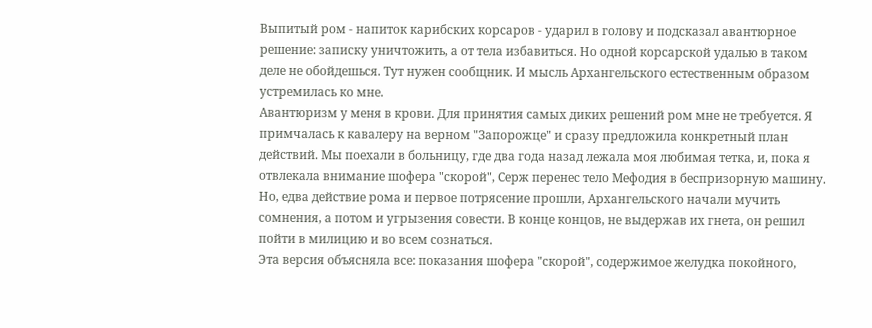Выпитый ром - напиток карибских корсаров - ударил в голову и подсказал авантюрное решение: записку уничтожить, а от тела избавиться. Но одной корсарской удалью в таком деле не обойдешься. Тут нужен сообщник. И мысль Архангельского естественным образом устремилась ко мне.
Авантюризм у меня в крови. Для принятия самых диких решений ром мне не требуется. Я примчалась к кавалеру на верном "Запорожце" и сразу предложила конкретный план действий. Мы поехали в больницу, где два года назад лежала моя любимая тетка, и, пока я отвлекала внимание шофера "скорой", Серж перенес тело Мефодия в беспризорную машину.
Но, едва действие рома и первое потрясение прошли, Архангельского начали мучить сомнения, а потом и угрызения совести. В конце концов, не выдержав их гнета, он решил пойти в милицию и во всем сознаться.
Эта версия объясняла все: показания шофера "скорой", содержимое желудка покойного,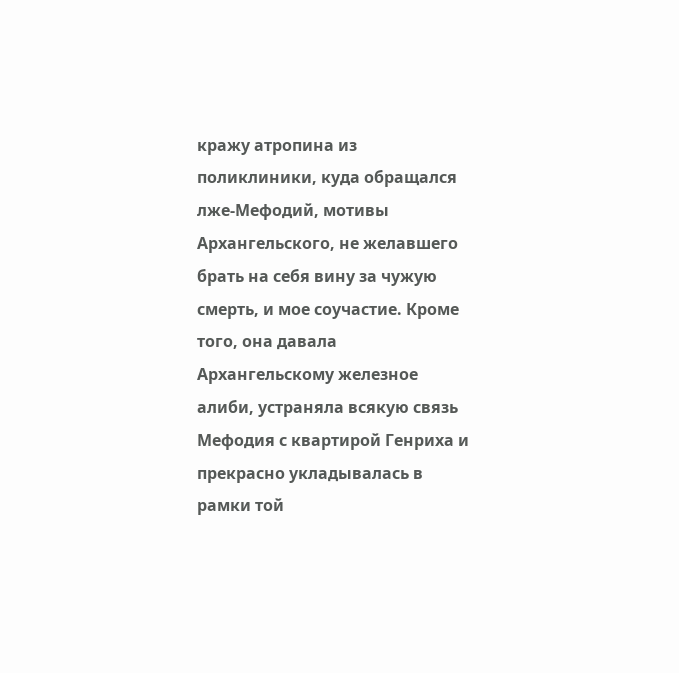кражу атропина из поликлиники, куда обращался лже-Мефодий, мотивы Архангельского, не желавшего брать на себя вину за чужую смерть, и мое соучастие. Кроме того, она давала Архангельскому железное алиби, устраняла всякую связь Мефодия с квартирой Генриха и прекрасно укладывалась в рамки той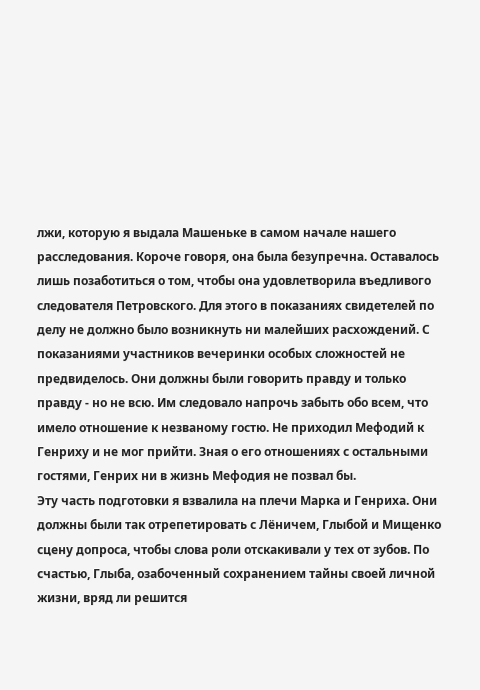лжи, которую я выдала Машеньке в самом начале нашего расследования. Короче говоря, она была безупречна. Оставалось лишь позаботиться о том, чтобы она удовлетворила въедливого следователя Петровского. Для этого в показаниях свидетелей по делу не должно было возникнуть ни малейших расхождений. С показаниями участников вечеринки особых сложностей не предвиделось. Они должны были говорить правду и только правду - но не всю. Им следовало напрочь забыть обо всем, что имело отношение к незваному гостю. Не приходил Мефодий к Генриху и не мог прийти. Зная о его отношениях с остальными гостями, Генрих ни в жизнь Мефодия не позвал бы.
Эту часть подготовки я взвалила на плечи Марка и Генриха. Они должны были так отрепетировать с Лёничем, Глыбой и Мищенко сцену допроса, чтобы слова роли отскакивали у тех от зубов. По счастью, Глыба, озабоченный сохранением тайны своей личной жизни, вряд ли решится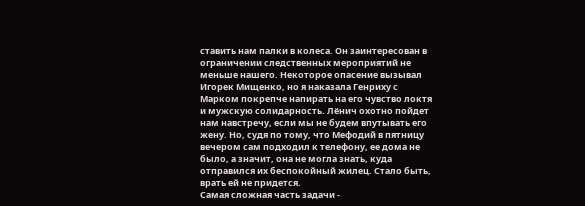ставить нам палки в колеса. Он заинтересован в ограничении следственных мероприятий не меньше нашего. Некоторое опасение вызывал Игорек Мищенко, но я наказала Генриху с Марком покрепче напирать на его чувство локтя и мужскую солидарность. Лёнич охотно пойдет нам навстречу, если мы не будем впутывать его жену. Но, судя по тому, что Мефодий в пятницу вечером сам подходил к телефону, ее дома не было, а значит, она не могла знать, куда отправился их беспокойный жилец. Стало быть, врать ей не придется.
Самая сложная часть задачи -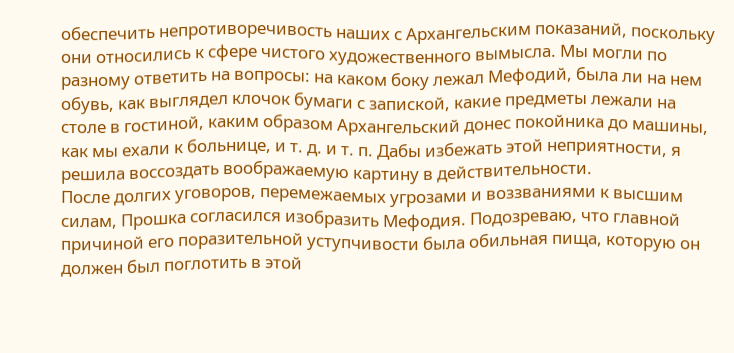обеспечить непротиворечивость наших с Архангельским показаний, поскольку они относились к сфере чистого художественного вымысла. Мы могли по разному ответить на вопросы: на каком боку лежал Мефодий, была ли на нем обувь, как выглядел клочок бумаги с запиской, какие предметы лежали на столе в гостиной, каким образом Архангельский донес покойника до машины, как мы ехали к больнице, и т. д. и т. п. Дабы избежать этой неприятности, я решила воссоздать воображаемую картину в действительности.
После долгих уговоров, перемежаемых угрозами и воззваниями к высшим силам, Прошка согласился изобразить Мефодия. Подозреваю, что главной причиной его поразительной уступчивости была обильная пища, которую он должен был поглотить в этой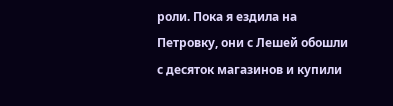роли. Пока я ездила на Петровку, они с Лешей обошли с десяток магазинов и купили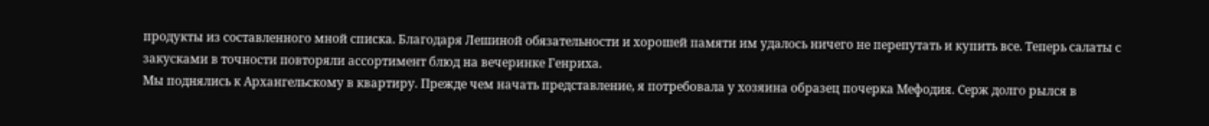продукты из составленного мной списка. Благодаря Лешиной обязательности и хорошей памяти им удалось ничего не перепутать и купить все. Теперь салаты с закусками в точности повторяли ассортимент блюд на вечеринке Генриха.
Мы поднялись к Архангельскому в квартиру. Прежде чем начать представление, я потребовала у хозяина образец почерка Мефодия. Серж долго рылся в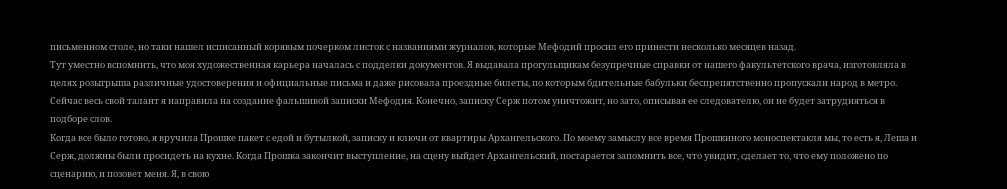письменном столе, но таки нашел исписанный корявым почерком листок с названиями журналов, которые Мефодий просил его принести несколько месяцев назад.
Тут уместно вспомнить, что моя художественная карьера началась с подделки документов. Я выдавала прогульщикам безупречные справки от нашего факультетского врача, изготовляла в целях розыгрыша различные удостоверения и официальные письма и даже рисовала проездные билеты, по которым бдительные бабульки беспрепятственно пропускали народ в метро. Сейчас весь свой талант я направила на создание фальшивой записки Мефодия. Конечно, записку Серж потом уничтожит, но зато, описывая ее следователю, он не будет затрудняться в подборе слов.
Когда все было готово, я вручила Прошке пакет с едой и бутылкой, записку и ключи от квартиры Архангельского. По моему замыслу все время Прошкиного моноспектакля мы, то есть я, Леша и Серж, должны были просидеть на кухне. Когда Прошка закончит выступление, на сцену выйдет Архангельский, постарается запомнить все, что увидит, сделает то, что ему положено по сценарию, и позовет меня. Я, в свою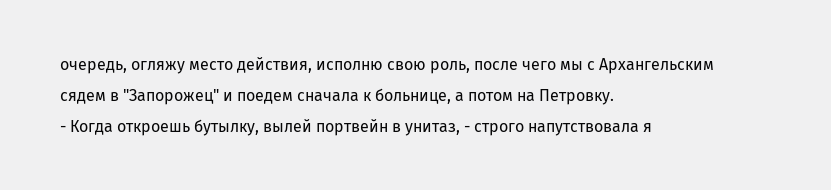очередь, огляжу место действия, исполню свою роль, после чего мы с Архангельским сядем в "Запорожец" и поедем сначала к больнице, а потом на Петровку.
- Когда откроешь бутылку, вылей портвейн в унитаз, - строго напутствовала я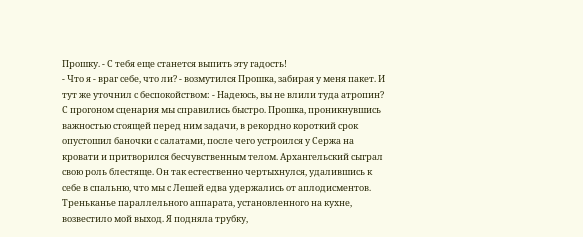Прошку. - С тебя еще станется выпить эту гадость!
- Что я - враг себе, что ли? - возмутился Прошка, забирая у меня пакет. И тут же уточнил с беспокойством: - Надеюсь, вы не влили туда атропин?
С прогоном сценария мы справились быстро. Прошка, проникнувшись важностью стоящей перед ним задачи, в рекордно короткий срок опустошил баночки с салатами, после чего устроился у Сержа на кровати и притворился бесчувственным телом. Архангельский сыграл свою роль блестяще. Он так естественно чертыхнулся, удалившись к себе в спальню, что мы с Лешей едва удержались от аплодисментов. Треньканье параллельного аппарата, установленного на кухне, возвестило мой выход. Я подняла трубку,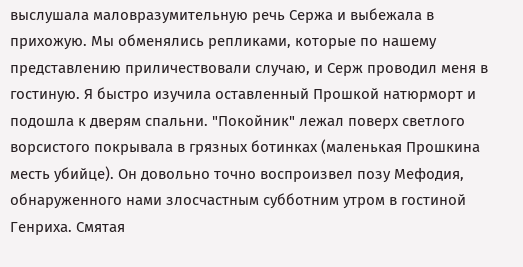выслушала маловразумительную речь Сержа и выбежала в прихожую. Мы обменялись репликами, которые по нашему представлению приличествовали случаю, и Серж проводил меня в гостиную. Я быстро изучила оставленный Прошкой натюрморт и подошла к дверям спальни. "Покойник" лежал поверх светлого ворсистого покрывала в грязных ботинках (маленькая Прошкина месть убийце). Он довольно точно воспроизвел позу Мефодия, обнаруженного нами злосчастным субботним утром в гостиной Генриха. Смятая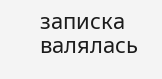записка валялась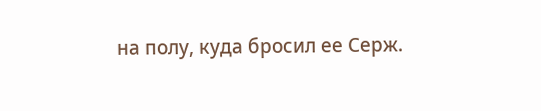на полу, куда бросил ее Серж.